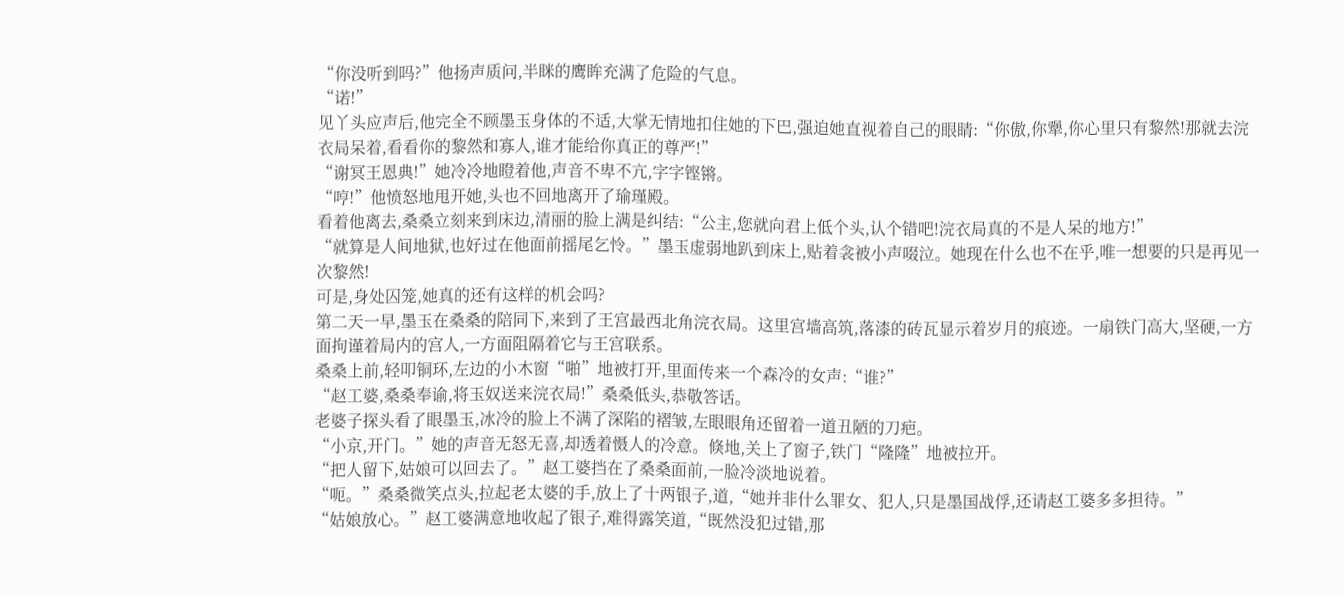“你没听到吗?”他扬声质问,半眯的鹰眸充满了危险的气息。
“诺!”
见丫头应声后,他完全不顾墨玉身体的不适,大掌无情地扣住她的下巴,强迫她直视着自己的眼睛:“你傲,你犟,你心里只有黎然!那就去浣衣局呆着,看看你的黎然和寡人,谁才能给你真正的尊严!”
“谢冥王恩典!”她冷冷地瞪着他,声音不卑不亢,字字铿锵。
“哼!”他愤怒地甩开她,头也不回地离开了瑜瑾殿。
看着他离去,桑桑立刻来到床边,清丽的脸上满是纠结:“公主,您就向君上低个头,认个错吧!浣衣局真的不是人呆的地方!”
“就算是人间地狱,也好过在他面前摇尾乞怜。”墨玉虚弱地趴到床上,贴着衾被小声啜泣。她现在什么也不在乎,唯一想要的只是再见一次黎然!
可是,身处囚笼,她真的还有这样的机会吗?
第二天一早,墨玉在桑桑的陪同下,来到了王宫最西北角浣衣局。这里宫墙高筑,落漆的砖瓦显示着岁月的痕迹。一扇铁门高大,坚硬,一方面拘谨着局内的宫人,一方面阻隔着它与王宫联系。
桑桑上前,轻叩铜环,左边的小木窗“啪”地被打开,里面传来一个森冷的女声:“谁?”
“赵工婆,桑桑奉谕,将玉奴送来浣衣局!”桑桑低头,恭敬答话。
老婆子探头看了眼墨玉,冰冷的脸上不满了深陷的褶皱,左眼眼角还留着一道丑陋的刀疤。
“小京,开门。”她的声音无怒无喜,却透着慑人的冷意。倏地,关上了窗子,铁门“隆隆”地被拉开。
“把人留下,姑娘可以回去了。”赵工婆挡在了桑桑面前,一脸冷淡地说着。
“呃。”桑桑微笑点头,拉起老太婆的手,放上了十两银子,道,“她并非什么罪女、犯人,只是墨国战俘,还请赵工婆多多担待。”
“姑娘放心。”赵工婆满意地收起了银子,难得露笑道,“既然没犯过错,那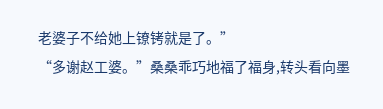老婆子不给她上镣铐就是了。”
“多谢赵工婆。”桑桑乖巧地福了福身,转头看向墨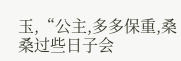玉,“公主,多多保重,桑桑过些日子会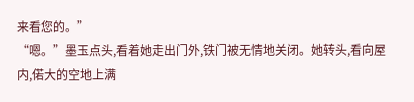来看您的。”
“嗯。”墨玉点头,看着她走出门外,铁门被无情地关闭。她转头,看向屋内,偌大的空地上满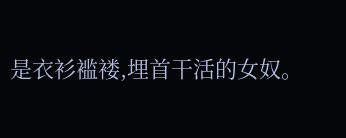是衣衫褴褛,埋首干活的女奴。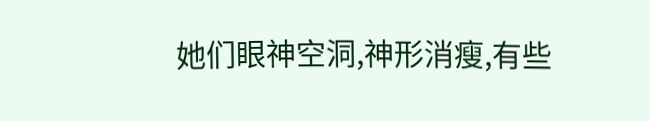她们眼神空洞,神形消瘦,有些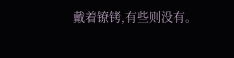戴着镣铐,有些则没有。